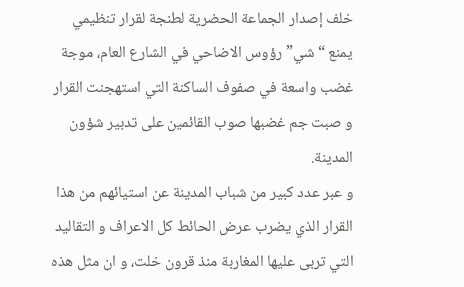خلف إصدار الجماعة الحضرية لطنجة لقرار تنظيمي يمنع “شي” رؤوس الاضاحي في الشارع العام، موجة غضب واسعة في صفوف الساكنة التي استهجنت القرار و صبت جم غضبها صوب القائمين على تدبير شؤون المدينة.
و عبر عدد كبير من شباب المدينة عن استيائهم من هذا القرار الذي يضرب عرض الحائط كل الاعراف و التقاليد التي تربى عليها المغاربة منذ قرون خلت، و ان مثل هذه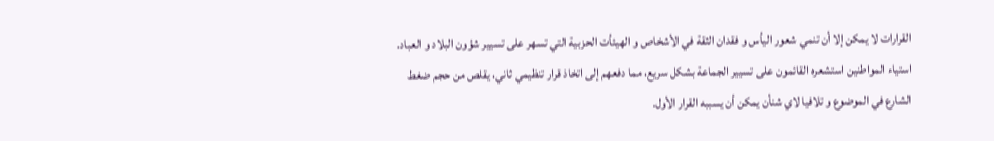القرارات لا يمكن إلا أن تنمي شعور اليأس و فقدان الثقة في الأشخاص و الهيئأت الحزبية التي تسهر على تسيير شؤون البلاد و العباد.
استياء المواطنين استشعره القائمون على تسيير الجماعة بشكل سريع، مما دفعهم إلى اتخاذ قرار تنظيمي ثاني، يقلص من حجم ضغط الشارع في الموضوع و تلافيا لاي شنأن يمكن أن يسببه القرار الأول.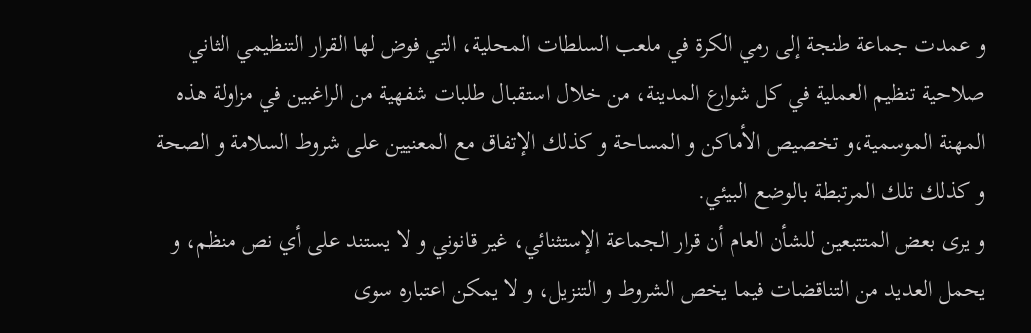و عمدت جماعة طنجة إلى رمي الكرة في ملعب السلطات المحلية، التي فوض لها القرار التنظيمي الثاني صلاحية تنظيم العملية في كل شوارع المدينة، من خلال استقبال طلبات شفهية من الراغبين في مزاولة هذه المهنة الموسمية،و تخصيص الأماكن و المساحة و كذلك الإتفاق مع المعنيين على شروط السلامة و الصحة و كذلك تلك المرتبطة بالوضع البيئي.
و يرى بعض المتتبعين للشأن العام أن قرار الجماعة الإستثنائي، غير قانوني و لا يستند على أي نص منظم، و يحمل العديد من التناقضات فيما يخص الشروط و التنزيل، و لا يمكن اعتباره سوى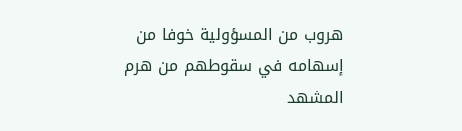هروب من المسؤولية خوفا من إسهامه في سقوطهم من هرم المشهد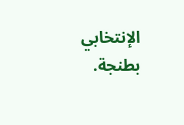الإنتخابي بطنجة.